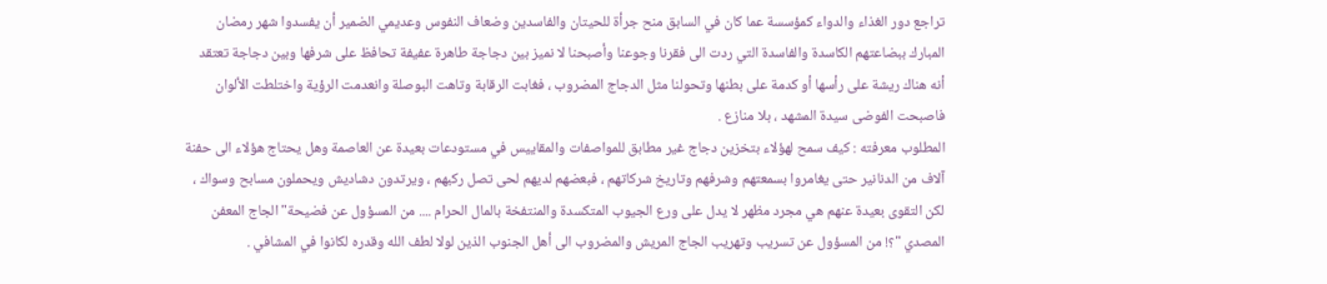تراجع دور الغذاء والدواء كمؤسسة عما كان في السابق منح جرأة للحيتان والفاسدين وضعاف النفوس وعديمي الضمير أن يفسدوا شهر رمضان المبارك ببضاعتهم الكاسدة والفاسدة التي ردت الى فقرنا وجوعنا وأصبحنا لا نميز بين دجاجة طاهرة عفيفة تحافظ على شرفها وبين دجاجة تعتقد أنه هناك ريشة على رأسها أو كدمة على بطنها وتحولنا مثل الدجاج المضروب ، فغابت الرقابة وتاهت البوصلة وانعدمت الرؤية واختلطت الألوان فاصبحت الفوضى سيدة المشهد ، بلا منازع .
المطلوب معرفته : كيف سمح لهؤلاء بتخزين دجاج غير مطابق للمواصفات والمقاييس في مستودعات بعيدة عن العاصمة وهل يحتاج هؤلاء الى حفنة آلاف من الدنانير حتى يغامروا بسمعتهم وشرفهم وتاريخ شركاتهم ، فبعضهم لديهم لحى تصل ركبهم ، ويرتدون دشاديش ويحملون مسابح وسواك ، لكن التقوى بعيدة عنهم هي مجرد مظهر لا يدل على ورع الجيوب المتكسدة والمنتفخة بالمال الحرام .... من المسؤول عن فضيحة" الجاج المعفن المصدي "؟! من المسؤول عن تسريب وتهريب الجاج المريش والمضروب الى أهل الجنوب الذين لولا لطف الله وقدره لكانوا في المشافي .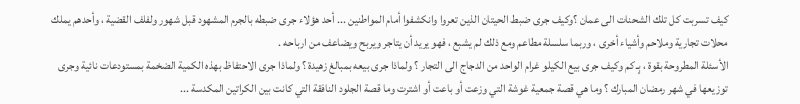كيف تسربت كل تلك الشحنات الى عمان ؟وكيف جرى ضبط الحيتان الذين تعروا وانكشفوا أمام المواطنين ... أحد هؤلاء جرى ضبطه بالجرم المشهود قبل شهور ولفلف القضية ، وأحدهم يملك محلات تجارية وملاحم وأشياء أخرى ، وربما سلسلة مطاعم ومع ذلك لم يشبع ، فهو يريد أن يتاجر ويربح ويضاعف من ارباحه .
الأسئلة المطروحة بقوة ، بٍـ كم وكيف جرى بيع الكيلو غرام الواحد من الدجاج الى التجار ؟ ولماذا جرى بيعه بمبالغ زهيدة ؟ ولماذا جرى الاحتفاظ بهذه الكمية الضخمة بمستودعات نائية وجرى توزيعها في شهر رمضان المبارك ؟ وما هي قصة جمعية غوشة التي وزعت أو باعت أو اشترت وما قصة الجلود النافقة التي كانت بين الكراتين المكدسة ...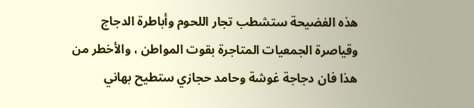هذه الفضيحة ستشطب تجار اللحوم وأباطرة الدجاج وقياصرة الجمعيات المتاجرة بقوت المواطن ، والأخطر من هذا فان دجاجة غوشة وحامد حجازي ستطيح بهاني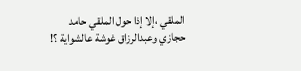الملقي ،إلا إذا حول الملقي حامد حجازي وعبدالرزاق غوشة عالشواية ؟!